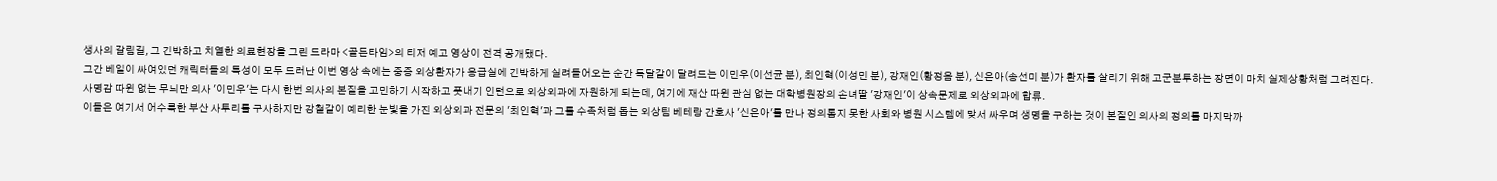생사의 갈림길, 그 긴박하고 치열한 의료현장을 그린 드라마 <골든타임>의 티저 예고 영상이 전격 공개됐다.
그간 베일이 싸여있던 캐릭터들의 특성이 모두 드러난 이번 영상 속에는 중증 외상환자가 응급실에 긴박하게 실려들어오는 순간 득달같이 달려드는 이민우(이선균 분), 최인혁(이성민 분), 강재인(황정음 분), 신은아(송선미 분)가 환자를 살리기 위해 고군분투하는 장면이 마치 실제상황처럼 그려진다.
사명감 따윈 없는 무늬만 의사 '이민우'는 다시 한번 의사의 본질을 고민하기 시작하고 풋내기 인턴으로 외상외과에 자원하게 되는데, 여기에 재산 따윈 관심 없는 대학병원장의 손녀딸 '강재인'이 상속문제로 외상외과에 합류.
이들은 여기서 어수룩한 부산 사투리를 구사하지만 강철같이 예리한 눈빛을 가진 외상외과 전문의 '최인혁'과 그를 수족처럼 돕는 외상팀 베테랑 간호사 '신은아'를 만나 정의롭지 못한 사회와 병원 시스템에 맞서 싸우며 생명을 구하는 것이 본질인 의사의 정의를 마지막까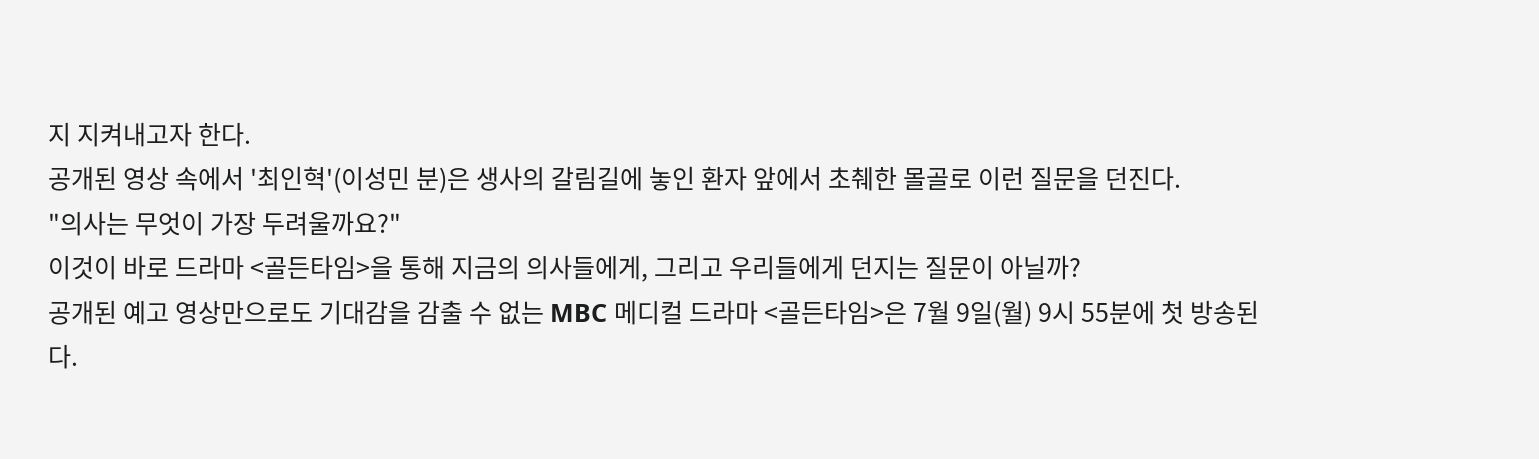지 지켜내고자 한다.
공개된 영상 속에서 '최인혁'(이성민 분)은 생사의 갈림길에 놓인 환자 앞에서 초췌한 몰골로 이런 질문을 던진다.
"의사는 무엇이 가장 두려울까요?"
이것이 바로 드라마 <골든타임>을 통해 지금의 의사들에게, 그리고 우리들에게 던지는 질문이 아닐까?
공개된 예고 영상만으로도 기대감을 감출 수 없는 MBC 메디컬 드라마 <골든타임>은 7월 9일(월) 9시 55분에 첫 방송된다.